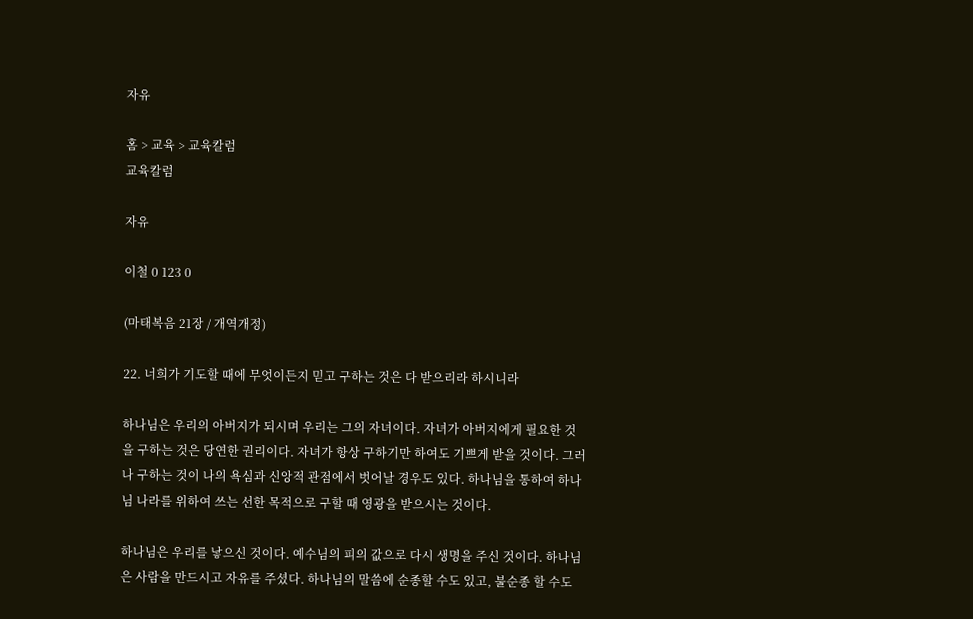자유

홈 > 교육 > 교육칼럼
교육칼럼

자유

이철 0 123 0

(마태복음 21장 / 개역개정)

22. 너희가 기도할 때에 무엇이든지 믿고 구하는 것은 다 받으리라 하시니라

하나님은 우리의 아버지가 되시며 우리는 그의 자녀이다. 자녀가 아버지에게 필요한 것을 구하는 것은 당연한 권리이다. 자녀가 항상 구하기만 하여도 기쁘게 받을 것이다. 그러나 구하는 것이 나의 욕심과 신앙적 관점에서 벗어날 경우도 있다. 하나님을 통하여 하나님 나라를 위하여 쓰는 선한 목적으로 구할 때 영광을 받으시는 것이다.

하나님은 우리를 낳으신 것이다. 예수님의 피의 값으로 다시 생명을 주신 것이다. 하나님은 사람을 만드시고 자유를 주셨다. 하나님의 말씀에 순종할 수도 있고, 불순종 할 수도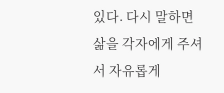있다. 다시 말하면 삶을 각자에게 주셔서 자유롭게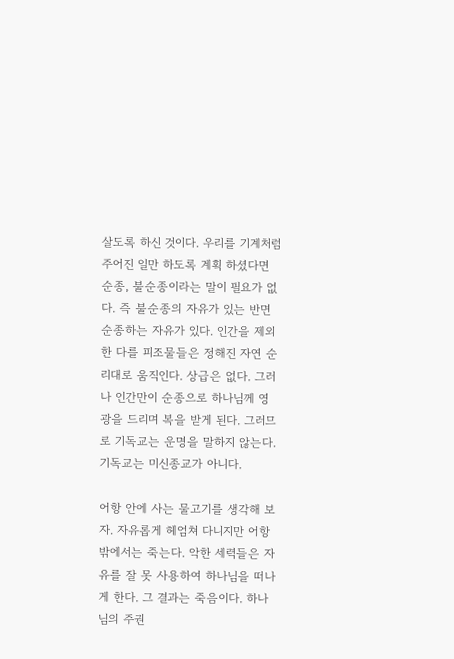살도록 하신 것이다. 우리를 기계처럼 주어진 일만 하도록 계획 하셨다면 순종, 불순종이라는 말이 필요가 없다. 즉 불순종의 자유가 있는 반면 순종하는 자유가 있다. 인간을 제외한 다를 피조물들은 정해진 자연 순리대로 움직인다. 상급은 없다. 그러나 인간만이 순종으로 하나님께 영광을 드리며 복을 받게 된다. 그러므로 기독교는 운명을 말하지 않는다. 기독교는 미신종교가 아니다.

어항 안에 사는 물고기를 생각해 보자. 자유롭게 헤엄쳐 다니지만 어항 밖에서는 죽는다. 악한 세력들은 자유를 잘 못 사용하여 하나님을 떠나게 한다. 그 결과는 죽음이다. 하나님의 주권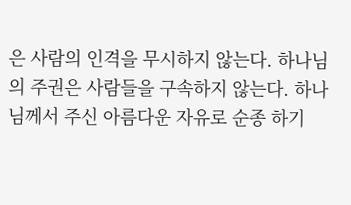은 사람의 인격을 무시하지 않는다. 하나님의 주권은 사람들을 구속하지 않는다. 하나님께서 주신 아름다운 자유로 순종 하기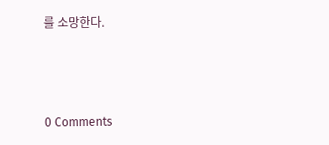를 소망한다.



0 Comments